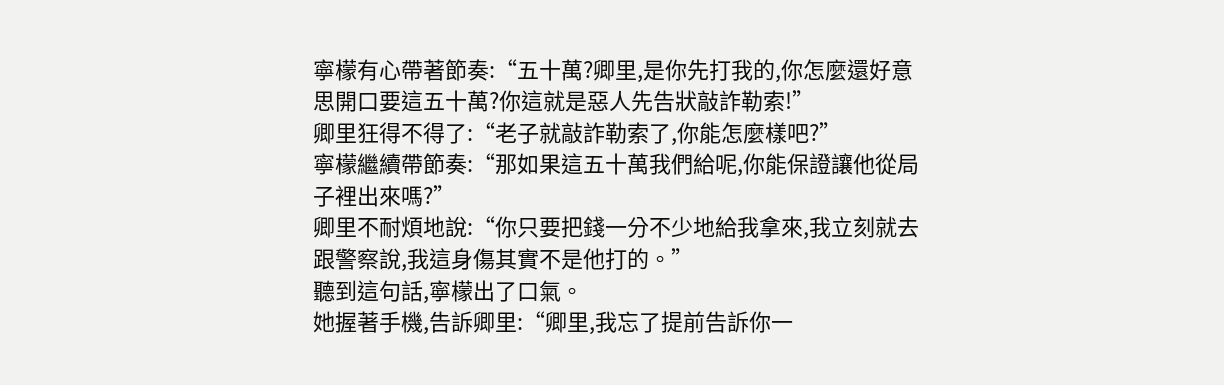寧檬有心帶著節奏:“五十萬?卿里,是你先打我的,你怎麼還好意思開口要這五十萬?你這就是惡人先告狀敲詐勒索!”
卿里狂得不得了:“老子就敲詐勒索了,你能怎麼樣吧?”
寧檬繼續帶節奏:“那如果這五十萬我們給呢,你能保證讓他從局子裡出來嗎?”
卿里不耐煩地說:“你只要把錢一分不少地給我拿來,我立刻就去跟警察說,我這身傷其實不是他打的。”
聽到這句話,寧檬出了口氣。
她握著手機,告訴卿里:“卿里,我忘了提前告訴你一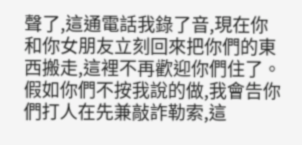聲了,這通電話我錄了音,現在你和你女朋友立刻回來把你們的東西搬走,這裡不再歡迎你們住了。假如你們不按我說的做,我會告你們打人在先兼敲詐勒索,這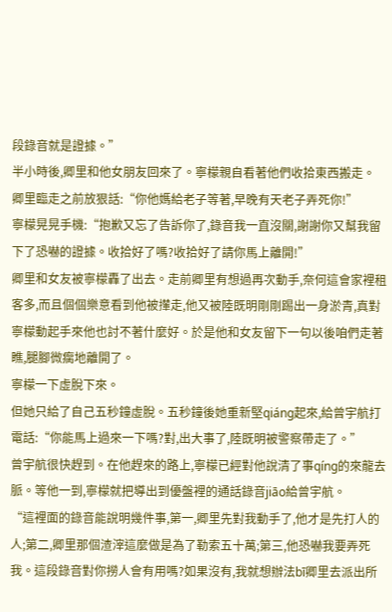段錄音就是證據。”
半小時後,卿里和他女朋友回來了。寧檬親自看著他們收拾東西搬走。
卿里臨走之前放狠話:“你他媽給老子等著,早晚有天老子弄死你!”
寧檬晃晃手機:“抱歉又忘了告訴你了,錄音我一直沒關,謝謝你又幫我留下了恐嚇的證據。收拾好了嗎?收拾好了請你馬上離開!”
卿里和女友被寧檬轟了出去。走前卿里有想過再次動手,奈何這會家裡租客多,而且個個樂意看到他被攆走,他又被陸既明剛剛踢出一身淤青,真對寧檬動起手來他也討不著什麼好。於是他和女友留下一句以後咱們走著瞧,腿腳微瘸地離開了。
寧檬一下虛脫下來。
但她只給了自己五秒鐘虛脫。五秒鐘後她重新堅qiáng起來,給曾宇航打電話:“你能馬上過來一下嗎?對,出大事了,陸既明被警察帶走了。”
曾宇航很快趕到。在他趕來的路上,寧檬已經對他說清了事qíng的來龍去脈。等他一到,寧檬就把導出到優盤裡的通話錄音jiāo給曾宇航。
“這裡面的錄音能說明幾件事,第一,卿里先對我動手了,他才是先打人的人;第二,卿里那個渣滓這麼做是為了勒索五十萬;第三,他恐嚇我要弄死我。這段錄音對你撈人會有用嗎?如果沒有,我就想辦法bī卿里去派出所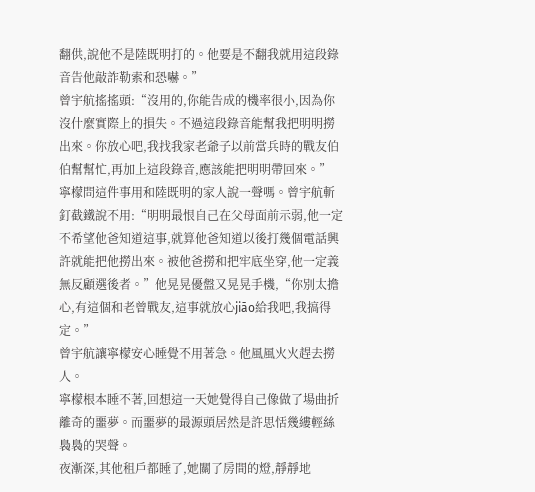翻供,說他不是陸既明打的。他要是不翻我就用這段錄音告他敲詐勒索和恐嚇。”
曾宇航搖搖頭:“沒用的,你能告成的機率很小,因為你沒什麼實際上的損失。不過這段錄音能幫我把明明撈出來。你放心吧,我找我家老爺子以前當兵時的戰友伯伯幫幫忙,再加上這段錄音,應該能把明明帶回來。”
寧檬問這件事用和陸既明的家人說一聲嗎。曾宇航斬釘截鐵說不用:“明明最恨自己在父母面前示弱,他一定不希望他爸知道這事,就算他爸知道以後打幾個電話興許就能把他撈出來。被他爸撈和把牢底坐穿,他一定義無反顧選後者。”他晃晃優盤又晃晃手機,“你別太擔心,有這個和老曾戰友,這事就放心jiāo給我吧,我搞得定。”
曾宇航讓寧檬安心睡覺不用著急。他風風火火趕去撈人。
寧檬根本睡不著,回想這一天她覺得自己像做了場曲折離奇的噩夢。而噩夢的最源頭居然是許思恬幾縷輕絲裊裊的哭聲。
夜漸深,其他租戶都睡了,她關了房間的燈,靜靜地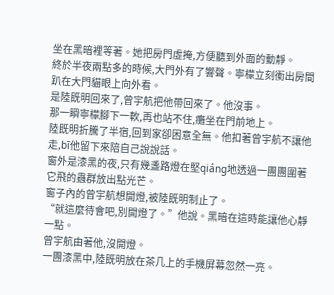坐在黑暗裡等著。她把房門虛掩,方便聽到外面的動靜。
終於半夜兩點多的時候,大門外有了響聲。寧檬立刻衝出房間趴在大門貓眼上向外看。
是陸既明回來了,曾宇航把他帶回來了。他沒事。
那一瞬寧檬腳下一軟,再也站不住,癱坐在門前地上。
陸既明折騰了半宿,回到家卻困意全無。他扣著曾宇航不讓他走,bī他留下來陪自己說說話。
窗外是漆黑的夜,只有幾盞路燈在堅qiáng地透過一團團圍著它飛的蟲群放出點光芒。
窗子內的曾宇航想開燈,被陸既明制止了。
“就這麼待會吧,別開燈了。”他說。黑暗在這時能讓他心靜一點。
曾宇航由著他,沒開燈。
一團漆黑中,陸既明放在茶几上的手機屏幕忽然一亮。